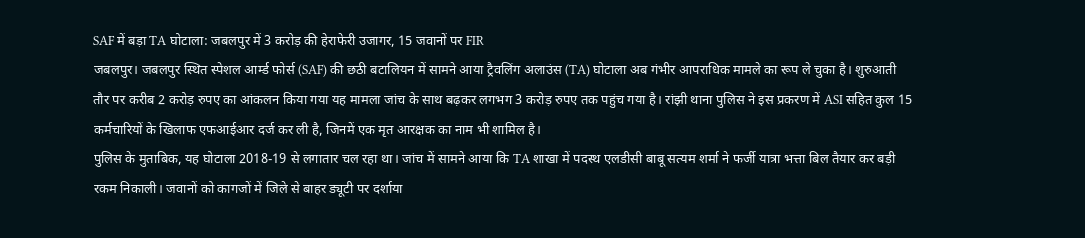SAF में बड़ा TA घोटाला: जबलपुर में 3 करोड़ की हेराफेरी उजागर, 15 जवानों पर FIR
जबलपुर। जबलपुर स्थित स्पेशल आर्म्ड फोर्स (SAF) की छठी बटालियन में सामने आया ट्रैवलिंग अलाउंस (TA) घोटाला अब गंभीर आपराधिक मामले का रूप ले चुका है। शुरुआती तौर पर करीब 2 करोड़ रुपए का आंकलन किया गया यह मामला जांच के साथ बढ़कर लगभग 3 करोड़ रुपए तक पहुंच गया है। रांझी थाना पुलिस ने इस प्रकरण में ASI सहित कुल 15 कर्मचारियों के खिलाफ एफआईआर दर्ज कर ली है, जिनमें एक मृत आरक्षक का नाम भी शामिल है।
पुलिस के मुताबिक, यह घोटाला 2018-19 से लगातार चल रहा था। जांच में सामने आया कि TA शाखा में पदस्थ एलडीसी बाबू सत्यम शर्मा ने फर्जी यात्रा भत्ता बिल तैयार कर बड़ी रकम निकाली। जवानों को कागजों में जिले से बाहर ड्यूटी पर दर्शाया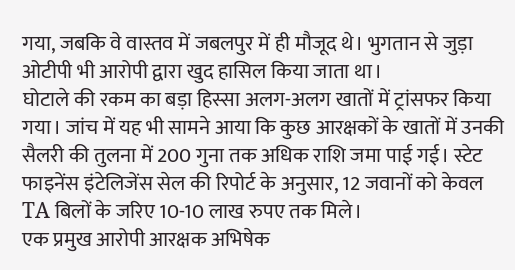गया, जबकि वे वास्तव में जबलपुर में ही मौजूद थे। भुगतान से जुड़ा ओटीपी भी आरोपी द्वारा खुद हासिल किया जाता था।
घोटाले की रकम का बड़ा हिस्सा अलग-अलग खातों में ट्रांसफर किया गया। जांच में यह भी सामने आया कि कुछ आरक्षकों के खातों में उनकी सैलरी की तुलना में 200 गुना तक अधिक राशि जमा पाई गई। स्टेट फाइनेंस इंटेलिजेंस सेल की रिपोर्ट के अनुसार, 12 जवानों को केवल TA बिलों के जरिए 10-10 लाख रुपए तक मिले।
एक प्रमुख आरोपी आरक्षक अभिषेक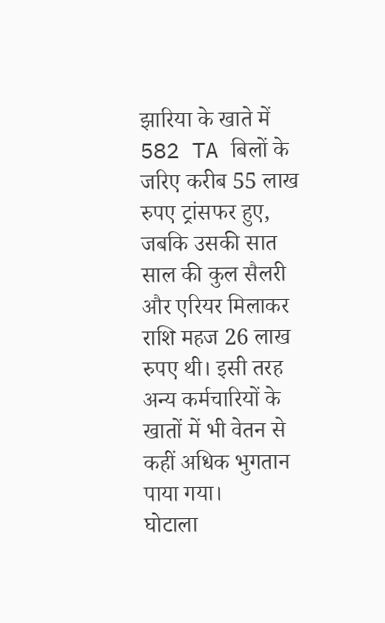झारिया के खाते में 582 TA बिलों के जरिए करीब 55 लाख रुपए ट्रांसफर हुए, जबकि उसकी सात साल की कुल सैलरी और एरियर मिलाकर राशि महज 26 लाख रुपए थी। इसी तरह अन्य कर्मचारियों के खातों में भी वेतन से कहीं अधिक भुगतान पाया गया।
घोटाला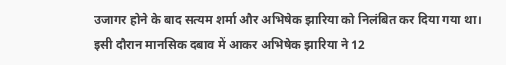उजागर होने के बाद सत्यम शर्मा और अभिषेक झारिया को निलंबित कर दिया गया था। इसी दौरान मानसिक दबाव में आकर अभिषेक झारिया ने 12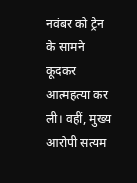नवंबर को ट्रेन के सामने कूदकर आत्महत्या कर ली। वहीं, मुख्य आरोपी सत्यम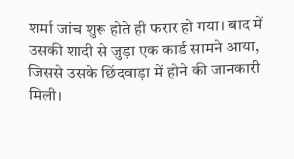शर्मा जांच शुरू होते ही फरार हो गया। बाद में उसकी शादी से जुड़ा एक कार्ड सामने आया, जिससे उसके छिंदवाड़ा में होने की जानकारी मिली।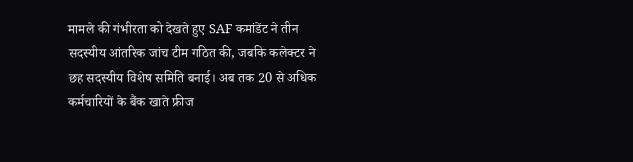मामले की गंभीरता को देखते हुए SAF कमांडेंट ने तीन सदस्यीय आंतरिक जांच टीम गठित की, जबकि कलेक्टर ने छह सदस्यीय विशेष समिति बनाई। अब तक 20 से अधिक कर्मचारियों के बैंक खाते फ्रीज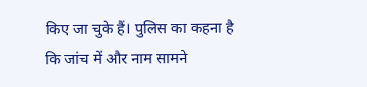किए जा चुके हैं। पुलिस का कहना है कि जांच में और नाम सामने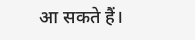आ सकते हैं।